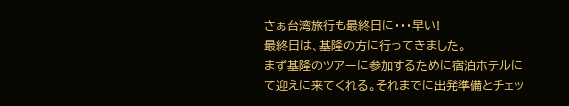さぁ台湾旅行も最終日に・・・早い!
最終日は、基隆の方に行ってきました。
まず基隆のツアーに参加するために宿泊ホテルにて迎えに来てくれる。それまでに出発準備とチェッ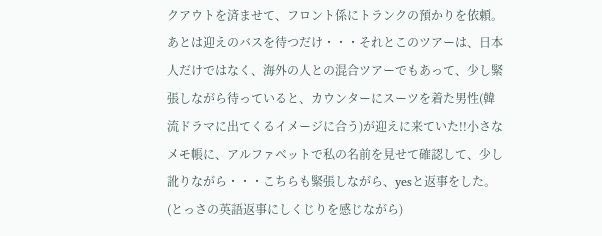クアウトを済ませて、フロント係にトランクの預かりを依頼。あとは迎えのバスを待つだけ・・・それとこのツアーは、日本人だけではなく、海外の人との混合ツアーでもあって、少し緊張しながら待っていると、カウンターにスーツを着た男性(韓流ドラマに出てくるイメージに合う)が迎えに来ていた!!小さなメモ帳に、アルファベットで私の名前を見せて確認して、少し訛りながら・・・こちらも緊張しながら、yesと返事をした。(とっさの英語返事にしくじりを感じながら)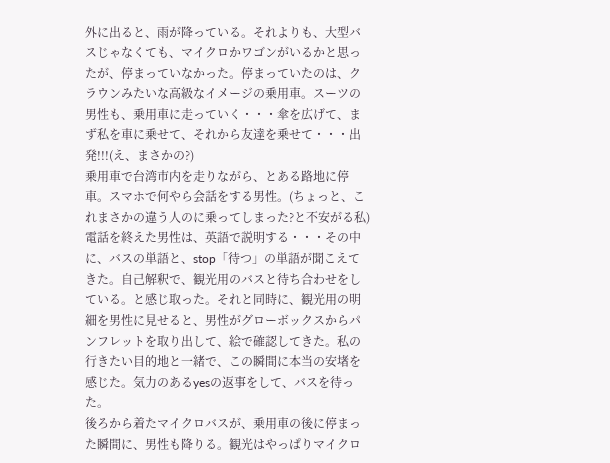外に出ると、雨が降っている。それよりも、大型バスじゃなくても、マイクロかワゴンがいるかと思ったが、停まっていなかった。停まっていたのは、クラウンみたいな高級なイメージの乗用車。スーツの男性も、乗用車に走っていく・・・傘を広げて、まず私を車に乗せて、それから友達を乗せて・・・出発!!!(え、まさかの?)
乗用車で台湾市内を走りながら、とある路地に停車。スマホで何やら会話をする男性。(ちょっと、これまさかの違う人のに乗ってしまった?と不安がる私)電話を終えた男性は、英語で説明する・・・その中に、バスの単語と、stop「待つ」の単語が聞こえてきた。自己解釈で、観光用のバスと待ち合わせをしている。と感じ取った。それと同時に、観光用の明細を男性に見せると、男性がグローボックスからパンフレットを取り出して、絵で確認してきた。私の行きたい目的地と一緒で、この瞬間に本当の安堵を感じた。気力のあるyesの返事をして、バスを待った。
後ろから着たマイクロバスが、乗用車の後に停まった瞬間に、男性も降りる。観光はやっぱりマイクロ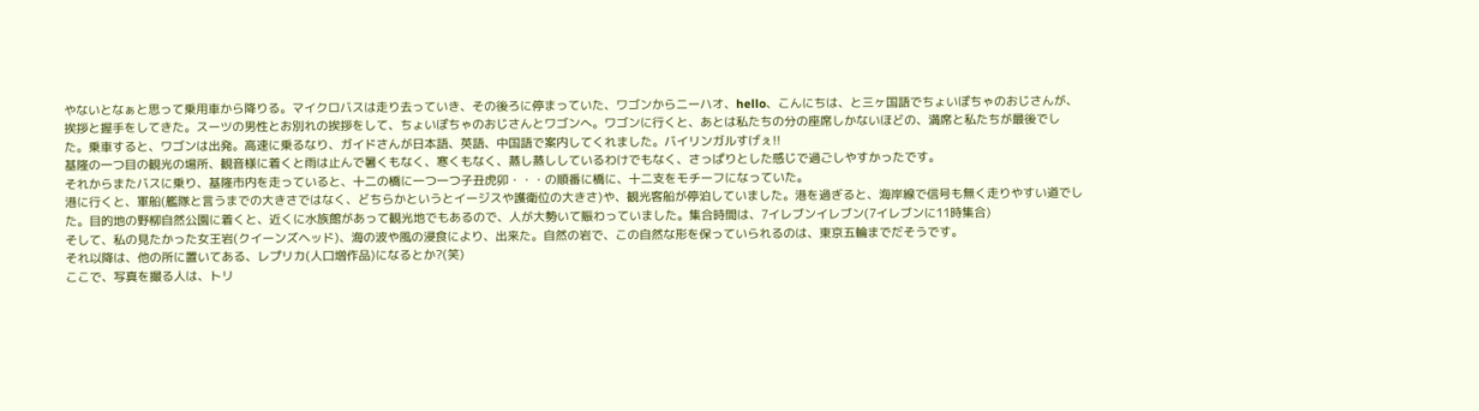やないとなぁと思って乗用車から降りる。マイクロバスは走り去っていき、その後ろに停まっていた、ワゴンからニーハオ、hello、こんにちは、と三ヶ国語でちょいぽちゃのおじさんが、挨拶と握手をしてきた。スーツの男性とお別れの挨拶をして、ちょいぽちゃのおじさんとワゴンへ。ワゴンに行くと、あとは私たちの分の座席しかないほどの、満席と私たちが最後でした。乗車すると、ワゴンは出発。高速に乗るなり、ガイドさんが日本語、英語、中国語で案内してくれました。バイリンガルすげぇ!!
基隆の一つ目の観光の場所、観音様に着くと雨は止んで暑くもなく、寒くもなく、蒸し蒸ししているわけでもなく、さっぱりとした感じで過ごしやすかったです。
それからまたバスに乗り、基隆市内を走っていると、十二の橋に一つ一つ子丑虎卯・・・の順番に橋に、十二支をモチーフになっていた。
港に行くと、軍船(艦隊と言うまでの大きさではなく、どちらかというとイージスや護衛位の大きさ)や、観光客船が停泊していました。港を過ぎると、海岸線で信号も無く走りやすい道でした。目的地の野柳自然公園に着くと、近くに水族館があって観光地でもあるので、人が大勢いて賑わっていました。集合時間は、7イレブンイレブン(7イレブンに11時集合)
そして、私の見たかった女王岩(クイーンズヘッド)、海の波や風の浸食により、出来た。自然の岩で、この自然な形を保っていられるのは、東京五輪までだそうです。
それ以降は、他の所に置いてある、レプリカ(人口増作品)になるとか?(笑)
ここで、写真を撮る人は、トリ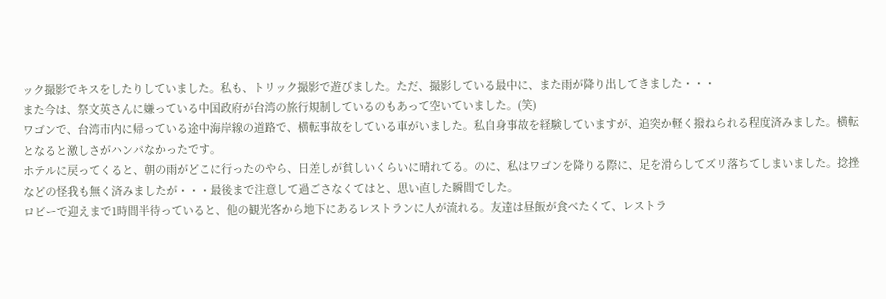ック撮影でキスをしたりしていました。私も、トリック撮影で遊びました。ただ、撮影している最中に、また雨が降り出してきました・・・
また今は、祭文英さんに嫌っている中国政府が台湾の旅行規制しているのもあって空いていました。(笑)
ワゴンで、台湾市内に帰っている途中海岸線の道路で、横転事故をしている車がいました。私自身事故を経験していますが、追突か軽く撥ねられる程度済みました。横転となると激しさがハンパなかったです。
ホテルに戻ってくると、朝の雨がどこに行ったのやら、日差しが貧しいくらいに晴れてる。のに、私はワゴンを降りる際に、足を滑らしてズリ落ちてしまいました。捻挫などの怪我も無く済みましたが・・・最後まで注意して過ごさなくてはと、思い直した瞬間でした。
ロビーで迎えまで1時間半待っていると、他の観光客から地下にあるレストランに人が流れる。友達は昼飯が食べたくて、レストラ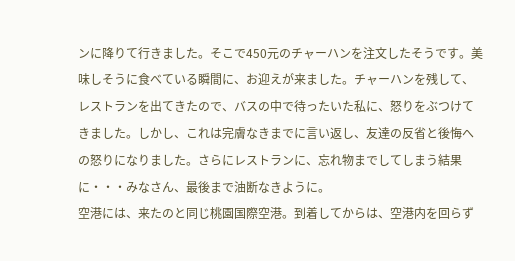ンに降りて行きました。そこで450元のチャーハンを注文したそうです。美味しそうに食べている瞬間に、お迎えが来ました。チャーハンを残して、レストランを出てきたので、バスの中で待ったいた私に、怒りをぶつけてきました。しかし、これは完膚なきまでに言い返し、友達の反省と後悔への怒りになりました。さらにレストランに、忘れ物までしてしまう結果に・・・みなさん、最後まで油断なきように。
空港には、来たのと同じ桃園国際空港。到着してからは、空港内を回らず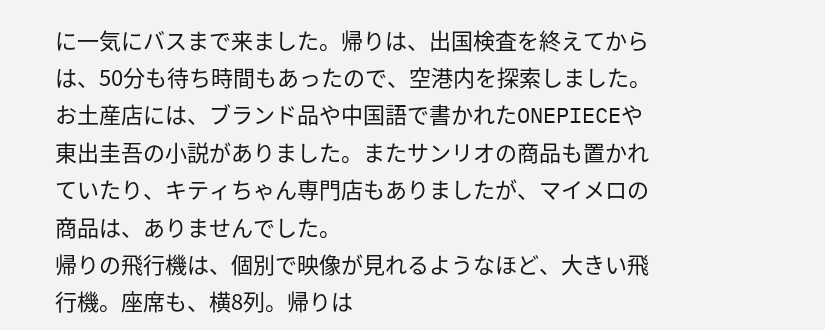に一気にバスまで来ました。帰りは、出国検査を終えてからは、50分も待ち時間もあったので、空港内を探索しました。お土産店には、ブランド品や中国語で書かれたONEPIECEや東出圭吾の小説がありました。またサンリオの商品も置かれていたり、キティちゃん専門店もありましたが、マイメロの商品は、ありませんでした。
帰りの飛行機は、個別で映像が見れるようなほど、大きい飛行機。座席も、横8列。帰りは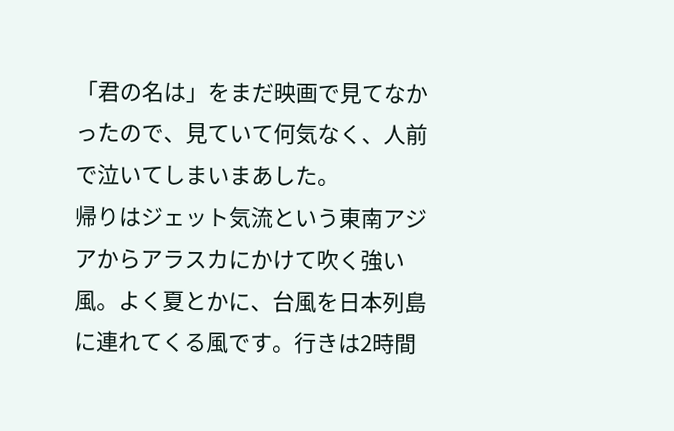「君の名は」をまだ映画で見てなかったので、見ていて何気なく、人前で泣いてしまいまあした。
帰りはジェット気流という東南アジアからアラスカにかけて吹く強い風。よく夏とかに、台風を日本列島に連れてくる風です。行きは2時間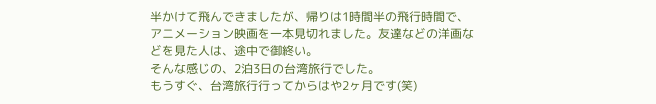半かけて飛んできましたが、帰りは1時間半の飛行時間で、アニメーション映画を一本見切れました。友達などの洋画などを見た人は、途中で御終い。
そんな感じの、2泊3日の台湾旅行でした。
もうすぐ、台湾旅行行ってからはや2ヶ月です(笑)